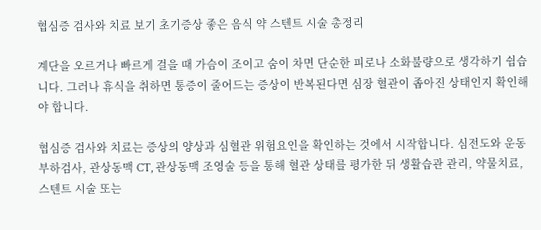협심증 검사와 치료 보기 초기증상 좋은 음식 약 스텐트 시술 총정리

계단을 오르거나 빠르게 걸을 때 가슴이 조이고 숨이 차면 단순한 피로나 소화불량으로 생각하기 쉽습니다. 그러나 휴식을 취하면 통증이 줄어드는 증상이 반복된다면 심장 혈관이 좁아진 상태인지 확인해야 합니다.

협심증 검사와 치료는 증상의 양상과 심혈관 위험요인을 확인하는 것에서 시작합니다. 심전도와 운동부하검사, 관상동맥 CT, 관상동맥 조영술 등을 통해 혈관 상태를 평가한 뒤 생활습관 관리, 약물치료, 스텐트 시술 또는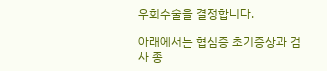우회수술을 결정합니다.

아래에서는 협심증 초기증상과 검사 종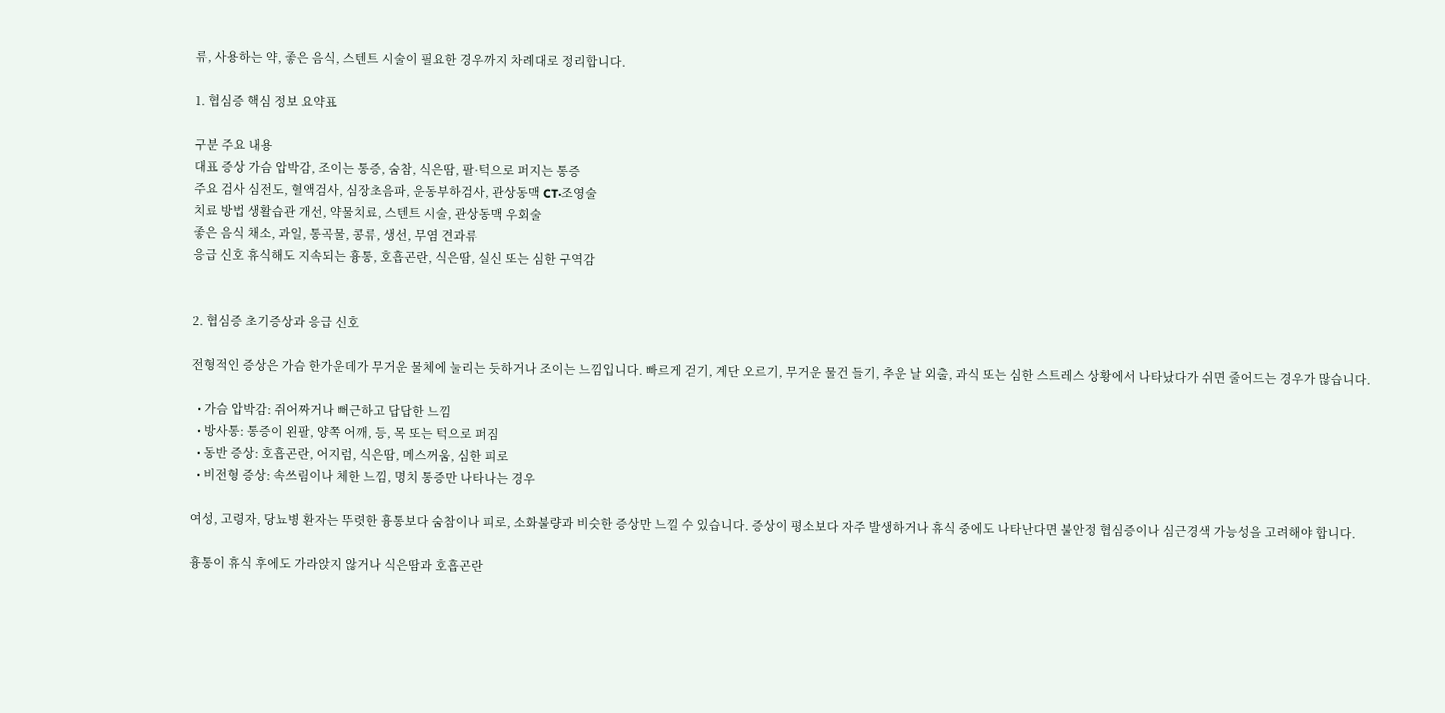류, 사용하는 약, 좋은 음식, 스텐트 시술이 필요한 경우까지 차례대로 정리합니다.

1. 협심증 핵심 정보 요약표

구분 주요 내용
대표 증상 가슴 압박감, 조이는 통증, 숨참, 식은땀, 팔·턱으로 퍼지는 통증
주요 검사 심전도, 혈액검사, 심장초음파, 운동부하검사, 관상동맥 CT·조영술
치료 방법 생활습관 개선, 약물치료, 스텐트 시술, 관상동맥 우회술
좋은 음식 채소, 과일, 통곡물, 콩류, 생선, 무염 견과류
응급 신호 휴식해도 지속되는 흉통, 호흡곤란, 식은땀, 실신 또는 심한 구역감


2. 협심증 초기증상과 응급 신호

전형적인 증상은 가슴 한가운데가 무거운 물체에 눌리는 듯하거나 조이는 느낌입니다. 빠르게 걷기, 계단 오르기, 무거운 물건 들기, 추운 날 외출, 과식 또는 심한 스트레스 상황에서 나타났다가 쉬면 줄어드는 경우가 많습니다.

  • 가슴 압박감: 쥐어짜거나 뻐근하고 답답한 느낌
  • 방사통: 통증이 왼팔, 양쪽 어깨, 등, 목 또는 턱으로 퍼짐
  • 동반 증상: 호흡곤란, 어지럼, 식은땀, 메스꺼움, 심한 피로
  • 비전형 증상: 속쓰림이나 체한 느낌, 명치 통증만 나타나는 경우

여성, 고령자, 당뇨병 환자는 뚜렷한 흉통보다 숨참이나 피로, 소화불량과 비슷한 증상만 느낄 수 있습니다. 증상이 평소보다 자주 발생하거나 휴식 중에도 나타난다면 불안정 협심증이나 심근경색 가능성을 고려해야 합니다.

흉통이 휴식 후에도 가라앉지 않거나 식은땀과 호흡곤란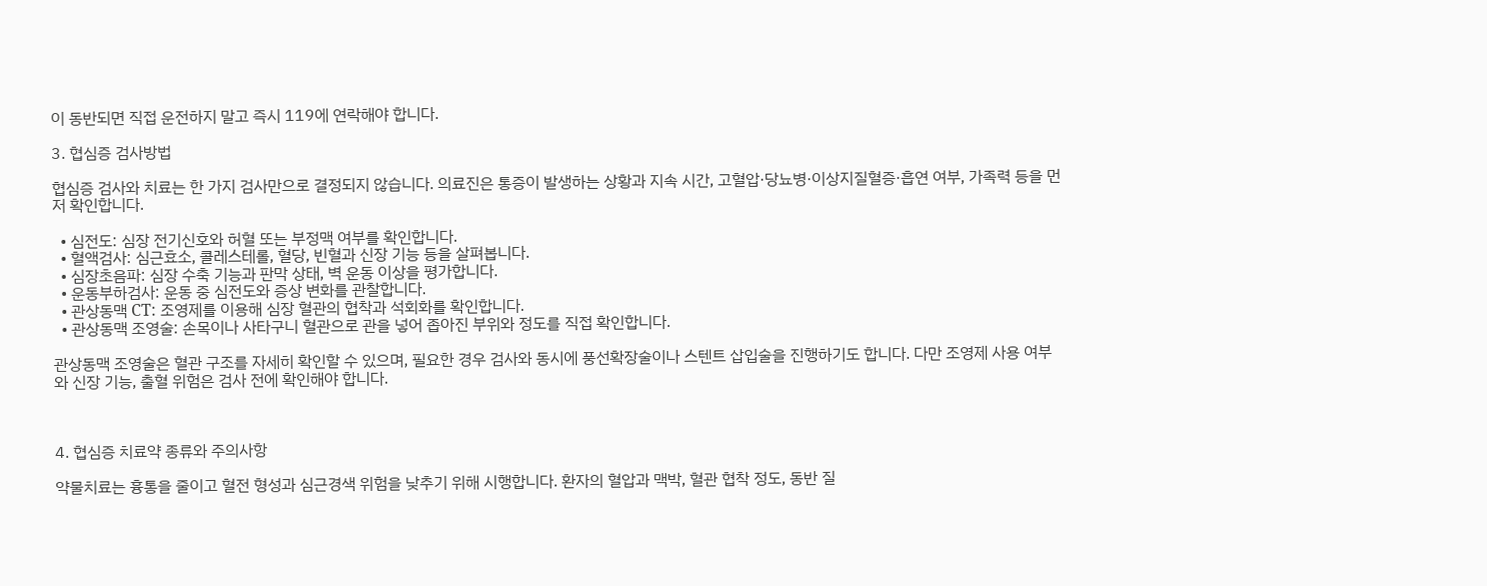이 동반되면 직접 운전하지 말고 즉시 119에 연락해야 합니다.

3. 협심증 검사방법

협심증 검사와 치료는 한 가지 검사만으로 결정되지 않습니다. 의료진은 통증이 발생하는 상황과 지속 시간, 고혈압·당뇨병·이상지질혈증·흡연 여부, 가족력 등을 먼저 확인합니다.

  • 심전도: 심장 전기신호와 허혈 또는 부정맥 여부를 확인합니다.
  • 혈액검사: 심근효소, 콜레스테롤, 혈당, 빈혈과 신장 기능 등을 살펴봅니다.
  • 심장초음파: 심장 수축 기능과 판막 상태, 벽 운동 이상을 평가합니다.
  • 운동부하검사: 운동 중 심전도와 증상 변화를 관찰합니다.
  • 관상동맥 CT: 조영제를 이용해 심장 혈관의 협착과 석회화를 확인합니다.
  • 관상동맥 조영술: 손목이나 사타구니 혈관으로 관을 넣어 좁아진 부위와 정도를 직접 확인합니다.

관상동맥 조영술은 혈관 구조를 자세히 확인할 수 있으며, 필요한 경우 검사와 동시에 풍선확장술이나 스텐트 삽입술을 진행하기도 합니다. 다만 조영제 사용 여부와 신장 기능, 출혈 위험은 검사 전에 확인해야 합니다.



4. 협심증 치료약 종류와 주의사항

약물치료는 흉통을 줄이고 혈전 형성과 심근경색 위험을 낮추기 위해 시행합니다. 환자의 혈압과 맥박, 혈관 협착 정도, 동반 질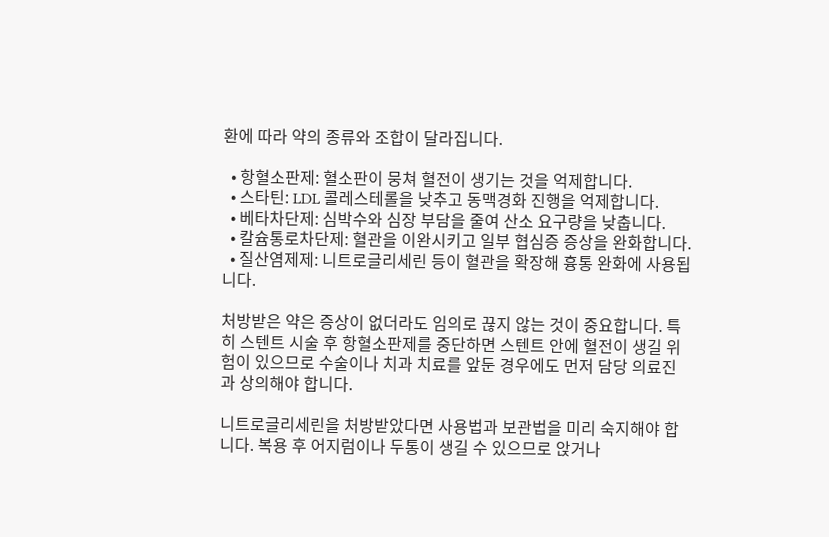환에 따라 약의 종류와 조합이 달라집니다.

  • 항혈소판제: 혈소판이 뭉쳐 혈전이 생기는 것을 억제합니다.
  • 스타틴: LDL 콜레스테롤을 낮추고 동맥경화 진행을 억제합니다.
  • 베타차단제: 심박수와 심장 부담을 줄여 산소 요구량을 낮춥니다.
  • 칼슘통로차단제: 혈관을 이완시키고 일부 협심증 증상을 완화합니다.
  • 질산염제제: 니트로글리세린 등이 혈관을 확장해 흉통 완화에 사용됩니다.

처방받은 약은 증상이 없더라도 임의로 끊지 않는 것이 중요합니다. 특히 스텐트 시술 후 항혈소판제를 중단하면 스텐트 안에 혈전이 생길 위험이 있으므로 수술이나 치과 치료를 앞둔 경우에도 먼저 담당 의료진과 상의해야 합니다.

니트로글리세린을 처방받았다면 사용법과 보관법을 미리 숙지해야 합니다. 복용 후 어지럼이나 두통이 생길 수 있으므로 앉거나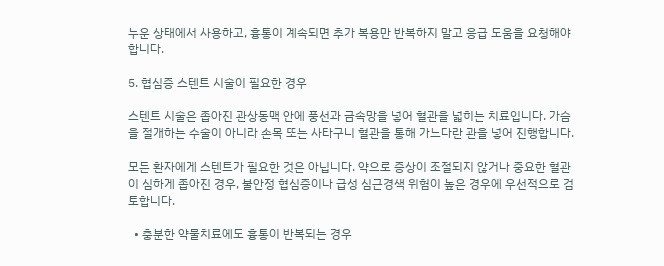누운 상태에서 사용하고, 흉통이 계속되면 추가 복용만 반복하지 말고 응급 도움을 요청해야 합니다.

5. 협심증 스텐트 시술이 필요한 경우

스텐트 시술은 좁아진 관상동맥 안에 풍선과 금속망을 넣어 혈관을 넓히는 치료입니다. 가슴을 절개하는 수술이 아니라 손목 또는 사타구니 혈관을 통해 가느다란 관을 넣어 진행합니다.

모든 환자에게 스텐트가 필요한 것은 아닙니다. 약으로 증상이 조절되지 않거나 중요한 혈관이 심하게 좁아진 경우, 불안정 협심증이나 급성 심근경색 위험이 높은 경우에 우선적으로 검토합니다.

  • 충분한 약물치료에도 흉통이 반복되는 경우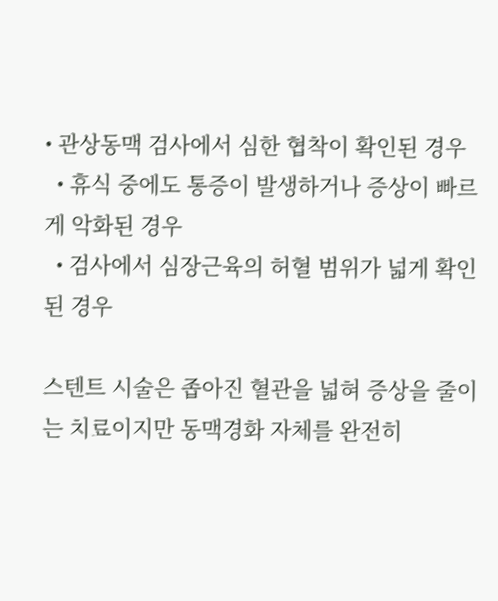• 관상동맥 검사에서 심한 협착이 확인된 경우
  • 휴식 중에도 통증이 발생하거나 증상이 빠르게 악화된 경우
  • 검사에서 심장근육의 허혈 범위가 넓게 확인된 경우

스텐트 시술은 좁아진 혈관을 넓혀 증상을 줄이는 치료이지만 동맥경화 자체를 완전히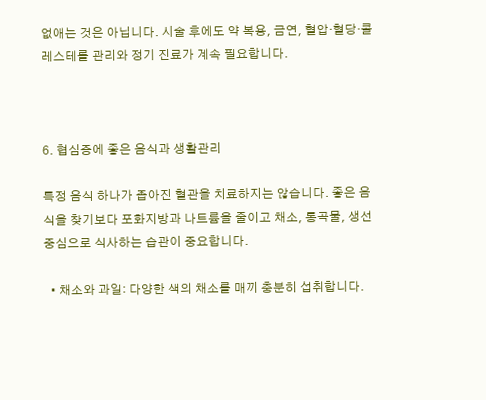없애는 것은 아닙니다. 시술 후에도 약 복용, 금연, 혈압·혈당·콜레스테롤 관리와 정기 진료가 계속 필요합니다.



6. 협심증에 좋은 음식과 생활관리

특정 음식 하나가 좁아진 혈관을 치료하지는 않습니다. 좋은 음식을 찾기보다 포화지방과 나트륨을 줄이고 채소, 통곡물, 생선 중심으로 식사하는 습관이 중요합니다.

  • 채소와 과일: 다양한 색의 채소를 매끼 충분히 섭취합니다.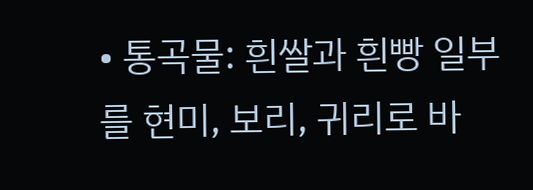• 통곡물: 흰쌀과 흰빵 일부를 현미, 보리, 귀리로 바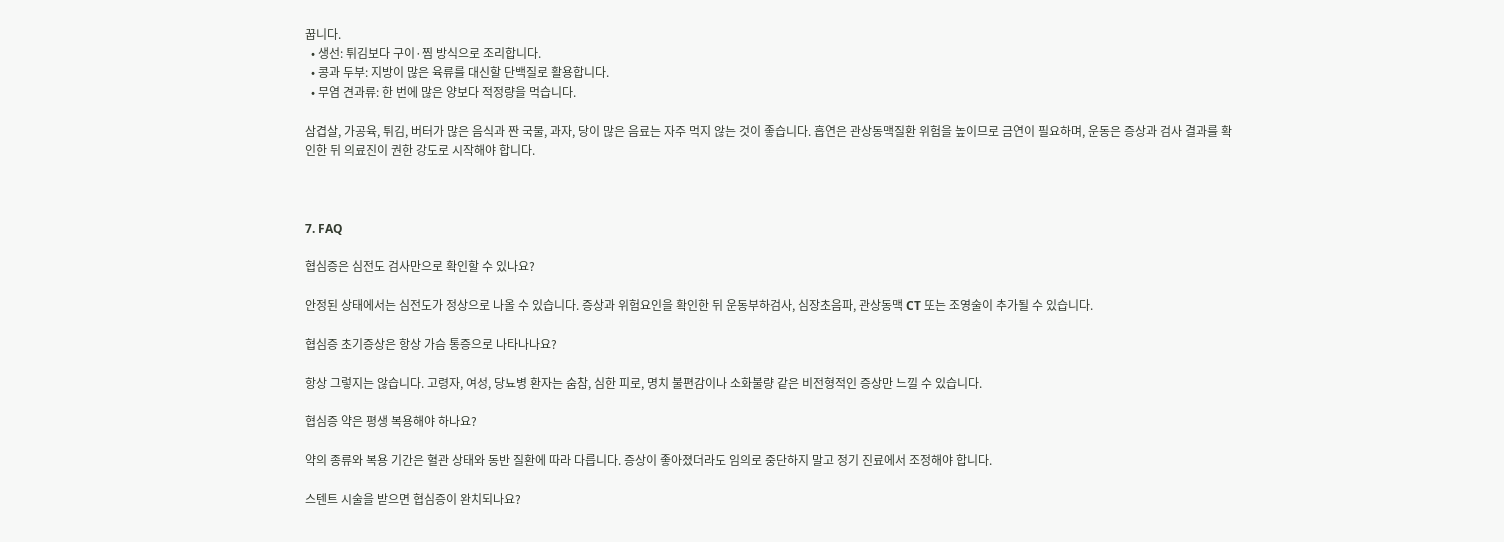꿉니다.
  • 생선: 튀김보다 구이·찜 방식으로 조리합니다.
  • 콩과 두부: 지방이 많은 육류를 대신할 단백질로 활용합니다.
  • 무염 견과류: 한 번에 많은 양보다 적정량을 먹습니다.

삼겹살, 가공육, 튀김, 버터가 많은 음식과 짠 국물, 과자, 당이 많은 음료는 자주 먹지 않는 것이 좋습니다. 흡연은 관상동맥질환 위험을 높이므로 금연이 필요하며, 운동은 증상과 검사 결과를 확인한 뒤 의료진이 권한 강도로 시작해야 합니다.



7. FAQ

협심증은 심전도 검사만으로 확인할 수 있나요?

안정된 상태에서는 심전도가 정상으로 나올 수 있습니다. 증상과 위험요인을 확인한 뒤 운동부하검사, 심장초음파, 관상동맥 CT 또는 조영술이 추가될 수 있습니다.

협심증 초기증상은 항상 가슴 통증으로 나타나나요?

항상 그렇지는 않습니다. 고령자, 여성, 당뇨병 환자는 숨참, 심한 피로, 명치 불편감이나 소화불량 같은 비전형적인 증상만 느낄 수 있습니다.

협심증 약은 평생 복용해야 하나요?

약의 종류와 복용 기간은 혈관 상태와 동반 질환에 따라 다릅니다. 증상이 좋아졌더라도 임의로 중단하지 말고 정기 진료에서 조정해야 합니다.

스텐트 시술을 받으면 협심증이 완치되나요?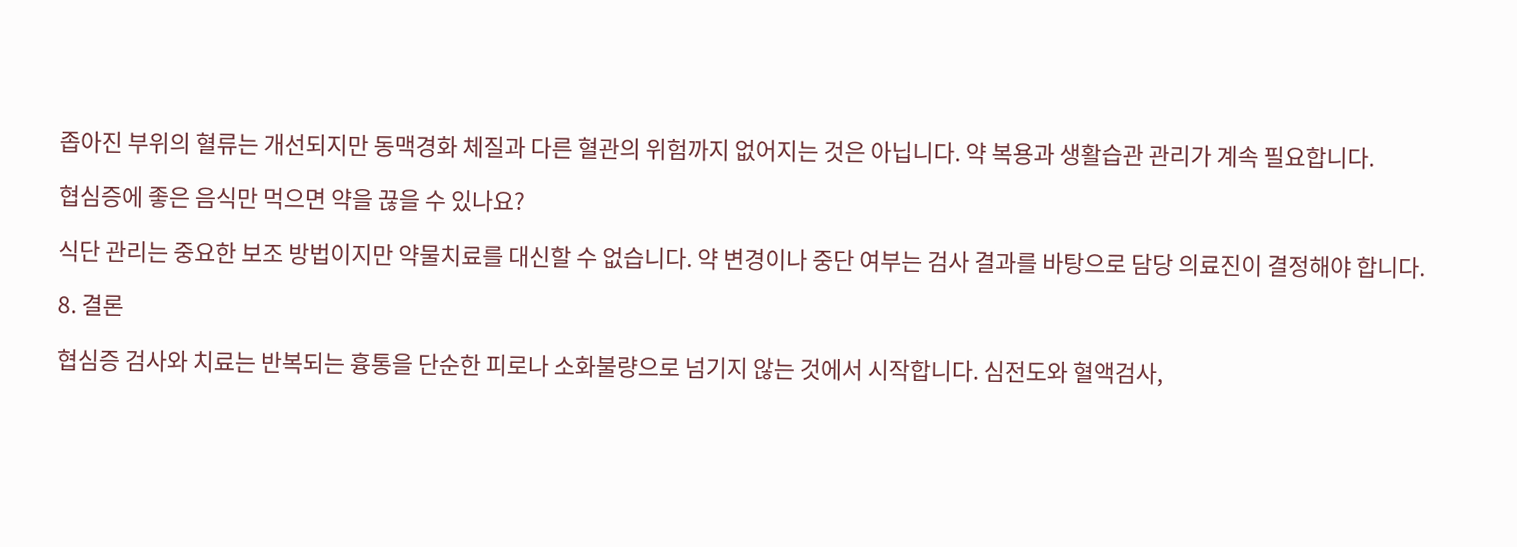좁아진 부위의 혈류는 개선되지만 동맥경화 체질과 다른 혈관의 위험까지 없어지는 것은 아닙니다. 약 복용과 생활습관 관리가 계속 필요합니다.

협심증에 좋은 음식만 먹으면 약을 끊을 수 있나요?

식단 관리는 중요한 보조 방법이지만 약물치료를 대신할 수 없습니다. 약 변경이나 중단 여부는 검사 결과를 바탕으로 담당 의료진이 결정해야 합니다.

8. 결론

협심증 검사와 치료는 반복되는 흉통을 단순한 피로나 소화불량으로 넘기지 않는 것에서 시작합니다. 심전도와 혈액검사,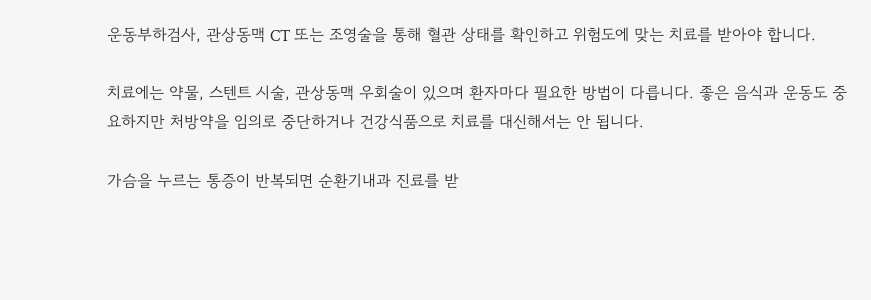운동부하검사, 관상동맥 CT 또는 조영술을 통해 혈관 상태를 확인하고 위험도에 맞는 치료를 받아야 합니다.

치료에는 약물, 스텐트 시술, 관상동맥 우회술이 있으며 환자마다 필요한 방법이 다릅니다. 좋은 음식과 운동도 중요하지만 처방약을 임의로 중단하거나 건강식품으로 치료를 대신해서는 안 됩니다.

가슴을 누르는 통증이 반복되면 순환기내과 진료를 받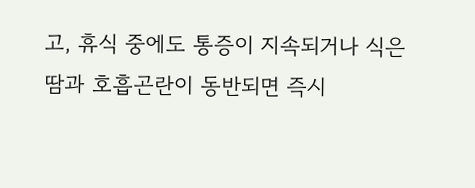고, 휴식 중에도 통증이 지속되거나 식은땀과 호흡곤란이 동반되면 즉시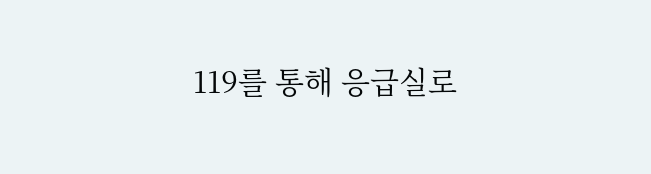119를 통해 응급실로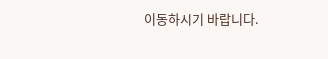이동하시기 바랍니다.